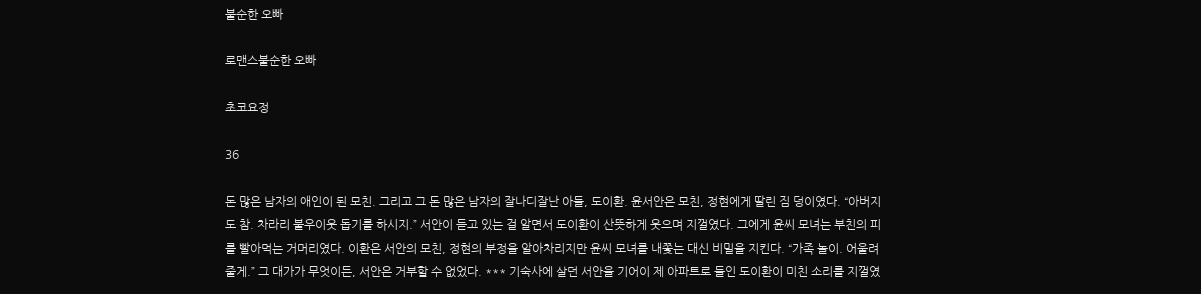불순한 오빠

로맨스불순한 오빠

초코요정

36

돈 많은 남자의 애인이 된 모친. 그리고 그 돈 많은 남자의 잘나디잘난 아들, 도이환. 윤서안은 모친, 정현에게 딸린 짐 덩이였다. “아버지도 참. 차라리 불우이웃 돕기를 하시지.” 서안이 듣고 있는 걸 알면서 도이환이 산뜻하게 웃으며 지껄였다. 그에게 윤씨 모녀는 부친의 피를 빨아먹는 거머리였다. 이환은 서안의 모친, 정현의 부정을 알아차리지만 윤씨 모녀를 내쫓는 대신 비밀을 지킨다. “가족 놀이. 어울려줄게.” 그 대가가 무엇이든, 서안은 거부할 수 없었다. *** 기숙사에 살던 서안을 기어이 제 아파트로 들인 도이환이 미친 소리를 지껄였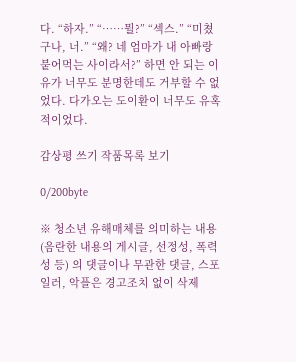다. “하자.” “……뭘?” “섹스.” “미쳤구나, 너.” “왜? 네 엄마가 내 아빠랑 붙어먹는 사이라서?” 하면 안 되는 이유가 너무도 분명한데도 거부할 수 없었다. 다가오는 도이환이 너무도 유혹적이었다.

감상평 쓰기 작품목록 보기

0/200byte

※ 청소년 유해매체를 의미하는 내용 (음란한 내용의 게시글, 선정성, 폭력성 등) 의 댓글이나 무관한 댓글, 스포일러, 악플은 경고조치 없이 삭제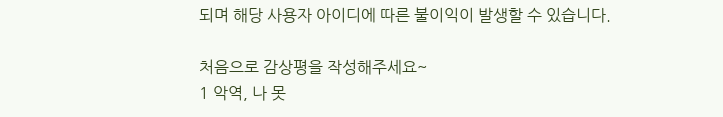되며 해당 사용자 아이디에 따른 불이익이 발생할 수 있습니다.

처음으로 감상평을 작성해주세요~
1 악역, 나 못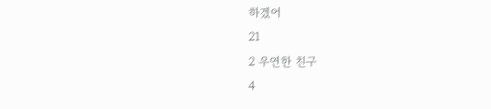하겠어
21
2 우연한 친구
4